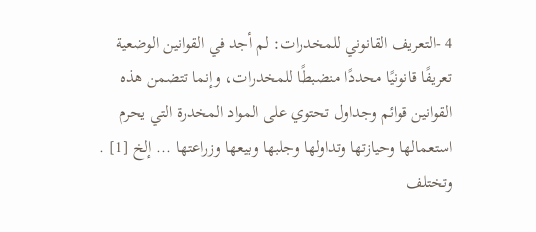4 -التعريف القانوني للمخدرات: لم أجد في القوانين الوضعية تعريفًا قانونيًا محددًا منضبطًا للمخدرات، وإنما تتضمن هذه القوانين قوائم وجداول تحتوي على المواد المخدرة التي يحرم استعمالها وحيازتها وتداولها وجلبها وبيعها وزراعتها ... إلخ [1] .
وتختلف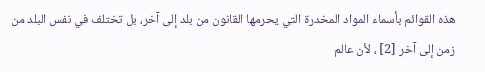هذه القوائم بأسماء المواد المخدرة التي يحرمها القانون من بلد إلى آخر، بل تختلف في نفس البلد من زمن إلى آخر [2] ، لأن عالم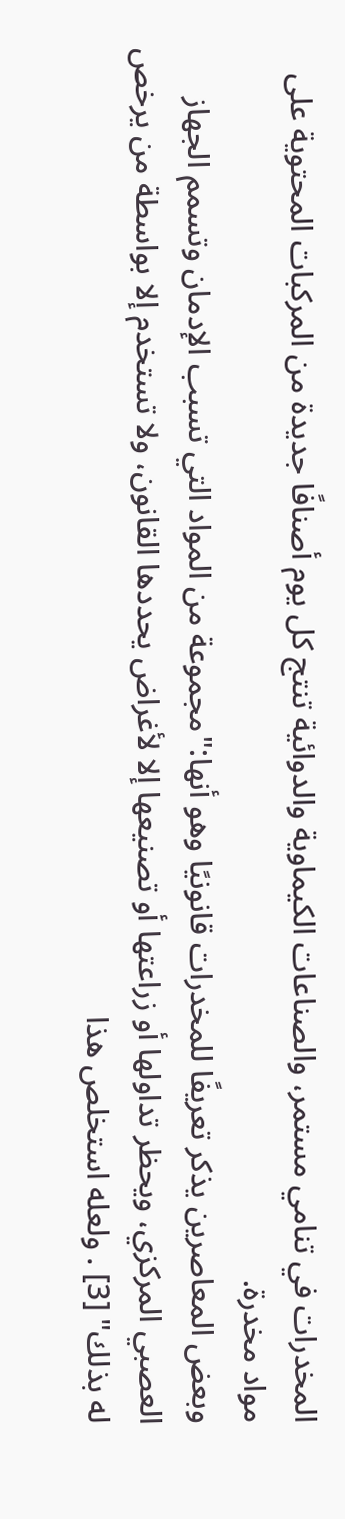المخدرات في تنامي مستمر، والصناعات الكيماوية والدوائية تنتج كل يوم أصنافًا جديدة من المركبات المحتوية على مواد مخدرة.
وبعض المعاصرين يذكر تعريفًا للمخدرات قانونيًا وهو أنها:"مجموعة من المواد التي تسبب الإدمان وتسمم الجهاز العصبي المركزي، ويحظر تداولها أو زراعتها أو تصنيعها إلا لأغراض يحددها القانون، ولا تستخدم إلا بواسطة من يرخص له بذلك" [3] . ولعله استخلص هذا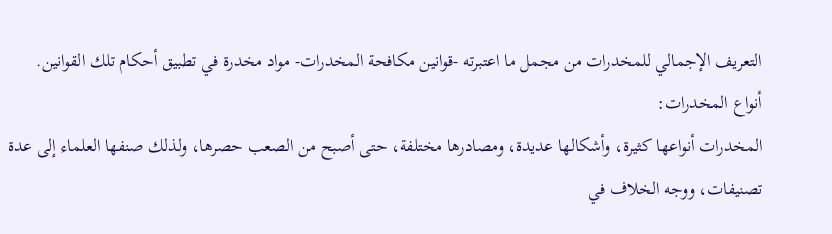التعريف الإجمالي للمخدرات من مجمل ما اعتبرته -قوانين مكافحة المخدرات- مواد مخدرة في تطبيق أحكام تلك القوانين.
أنواع المخدرات:
المخدرات أنواعها كثيرة، وأشكالها عديدة، ومصادرها مختلفة، حتى أصبح من الصعب حصرها، ولذلك صنفها العلماء إلى عدة تصنيفات، ووجه الخلاف في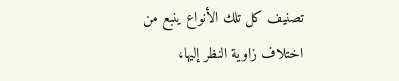تصنيف كل تلك الأنواع ينبع من اختلاف زاوية النظر إليها،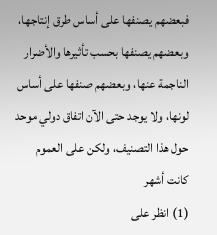فبعضهم يصنفها على أساس طرق إنتاجها، وبعضهم يصنفها بحسب تأثيرها والأضرار الناجمة عنها، وبعضهم صنفها على أساس لونها، ولا يوجد حتى الآن اتفاق دولي موحد حول هذا التصنيف، ولكن على العموم كانت أشهر
(1) انظر على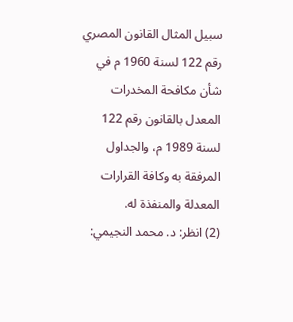سبيل المثال القانون المصري رقم 122 لسنة 1960 م في شأن مكافحة المخدرات المعدل بالقانون رقم 122 لسنة 1989 م، والجداول المرفقة به وكافة القرارات المعدلة والمنفذة له.
(2) انظر: د. محمد النجيمي: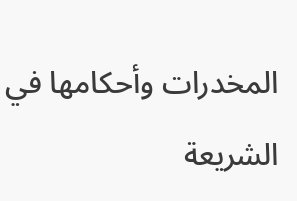المخدرات وأحكامها في الشريعة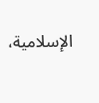الإسلامية،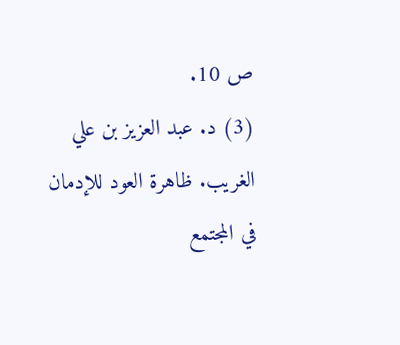ص 10.
(3) د. عبد العزيز بن علي الغريب. ظاهرة العود للإدمان في المجتمع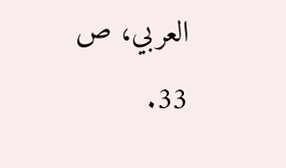العربي، ص 33.